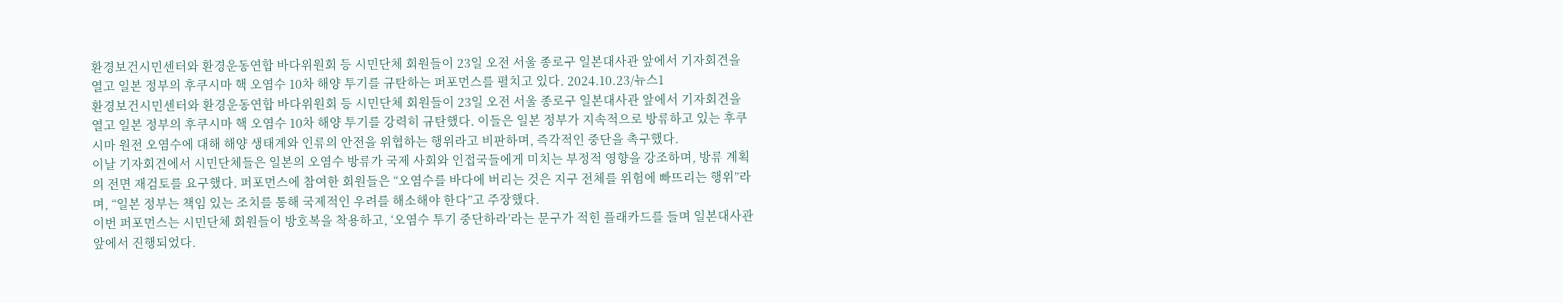환경보건시민센터와 환경운동연합 바다위원회 등 시민단체 회원들이 23일 오전 서울 종로구 일본대사관 앞에서 기자회견을 열고 일본 정부의 후쿠시마 핵 오염수 10차 해양 투기를 규탄하는 퍼포먼스를 펼치고 있다. 2024.10.23/뉴스1
환경보건시민센터와 환경운동연합 바다위원회 등 시민단체 회원들이 23일 오전 서울 종로구 일본대사관 앞에서 기자회견을 열고 일본 정부의 후쿠시마 핵 오염수 10차 해양 투기를 강력히 규탄했다. 이들은 일본 정부가 지속적으로 방류하고 있는 후쿠시마 원전 오염수에 대해 해양 생태계와 인류의 안전을 위협하는 행위라고 비판하며, 즉각적인 중단을 촉구했다.
이날 기자회견에서 시민단체들은 일본의 오염수 방류가 국제 사회와 인접국들에게 미치는 부정적 영향을 강조하며, 방류 계획의 전면 재검토를 요구했다. 퍼포먼스에 참여한 회원들은 “오염수를 바다에 버리는 것은 지구 전체를 위험에 빠뜨리는 행위”라며, “일본 정부는 책임 있는 조치를 통해 국제적인 우려를 해소해야 한다”고 주장했다.
이번 퍼포먼스는 시민단체 회원들이 방호복을 착용하고, ‘오염수 투기 중단하라’라는 문구가 적힌 플래카드를 들며 일본대사관 앞에서 진행되었다.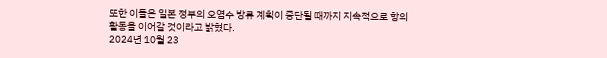또한 이들은 일본 정부의 오염수 방류 계획이 중단될 때까지 지속적으로 항의 활동을 이어갈 것이라고 밝혔다.
2024년 10월 23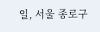일, 서울 종로구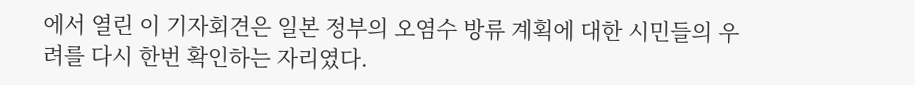에서 열린 이 기자회견은 일본 정부의 오염수 방류 계획에 대한 시민들의 우려를 다시 한번 확인하는 자리였다.